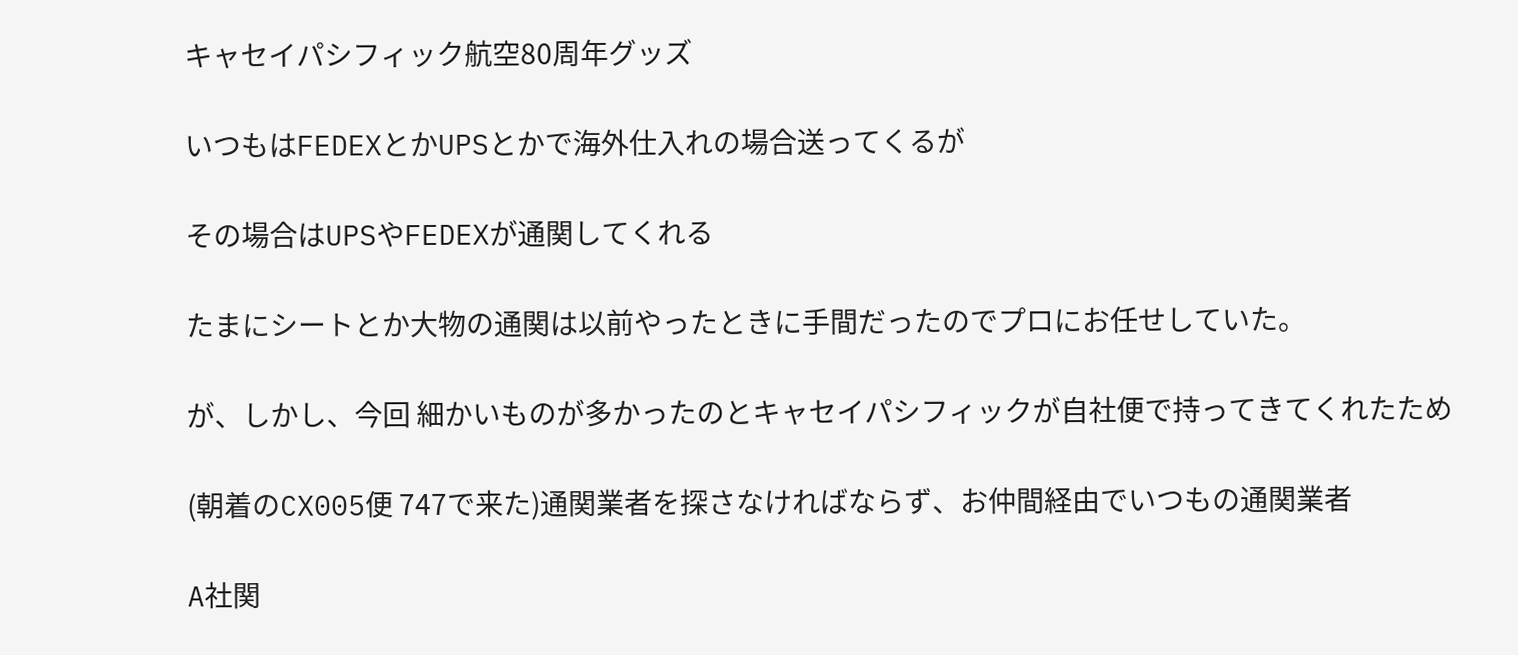キャセイパシフィック航空80周年グッズ

いつもはFEDEXとかUPSとかで海外仕入れの場合送ってくるが

その場合はUPSやFEDEXが通関してくれる

たまにシートとか大物の通関は以前やったときに手間だったのでプロにお任せしていた。

が、しかし、今回 細かいものが多かったのとキャセイパシフィックが自社便で持ってきてくれたため

(朝着のCX005便 747で来た)通関業者を探さなければならず、お仲間経由でいつもの通関業者

A社関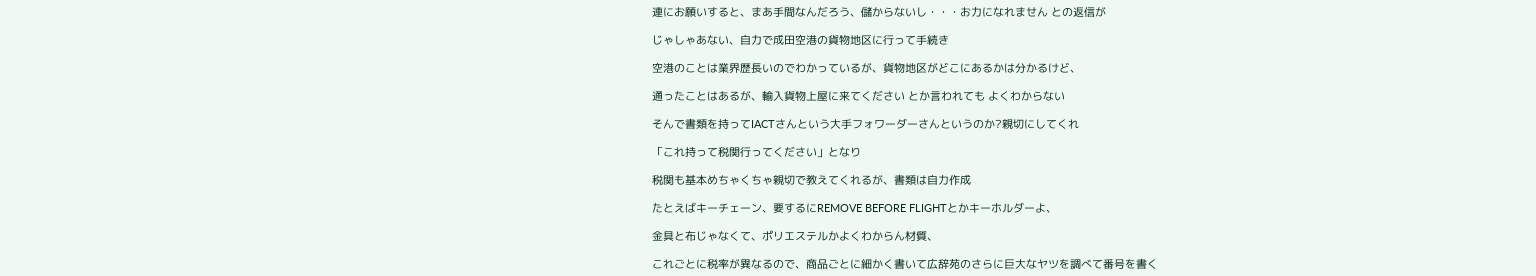連にお願いすると、まあ手間なんだろう、儲からないし・・・お力になれません との返信が

じゃしゃあない、自力で成田空港の貨物地区に行って手続き

空港のことは業界歴長いのでわかっているが、貨物地区がどこにあるかは分かるけど、

通ったことはあるが、輸入貨物上屋に来てください とか言われても よくわからない

そんで書類を持ってIACTさんという大手フォワーダーさんというのか?親切にしてくれ

「これ持って税関行ってください」となり

税関も基本めちゃくちゃ親切で教えてくれるが、書類は自力作成

たとえばキーチェーン、要するにREMOVE BEFORE FLIGHTとかキーホルダーよ、

金具と布じゃなくて、ポリエステルかよくわからん材質、

これごとに税率が異なるので、商品ごとに細かく書いて広辞苑のさらに巨大なヤツを調べて番号を書く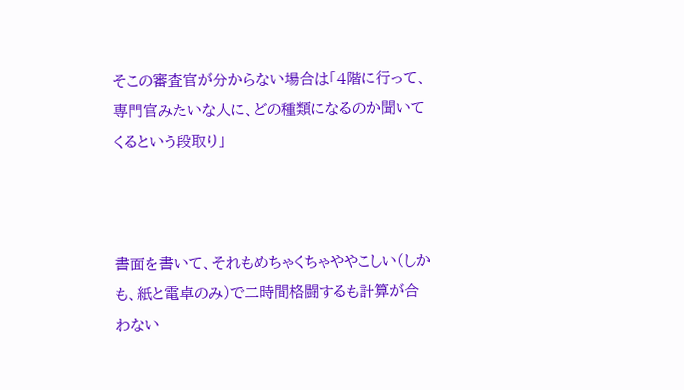そこの審査官が分からない場合は「4階に行って、専門官みたいな人に、どの種類になるのか聞いてくるという段取り」



書面を書いて、それもめちゃくちゃややこしい(しかも、紙と電卓のみ)で二時間格闘するも計算が合わない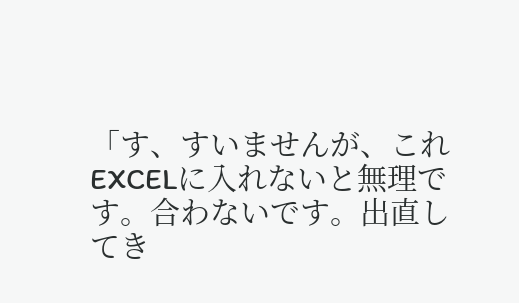「す、すいませんが、これEXCELに入れないと無理です。合わないです。出直してき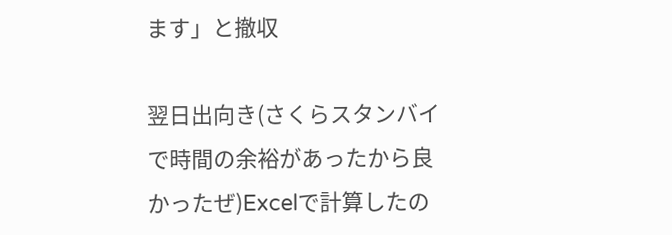ます」と撤収

翌日出向き(さくらスタンバイで時間の余裕があったから良かったぜ)Excelで計算したの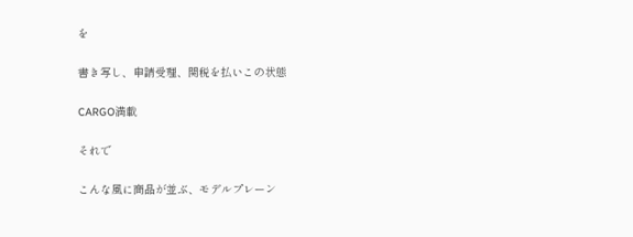を

書き写し、申請受理、関税を払いこの状態

CARGO満載

それで

こんな風に商品が並ぶ、モデルプレーン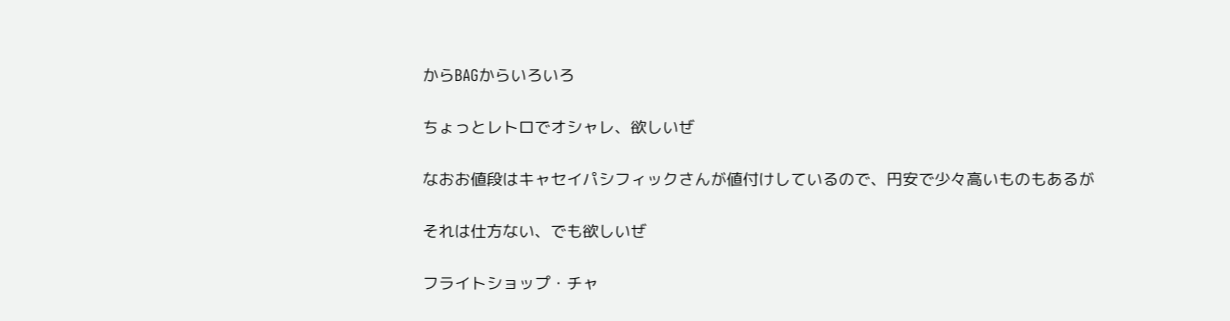からBAGからいろいろ

ちょっとレトロでオシャレ、欲しいぜ

なおお値段はキャセイパシフィックさんが値付けしているので、円安で少々高いものもあるが

それは仕方ない、でも欲しいぜ

フライトショップ・チャ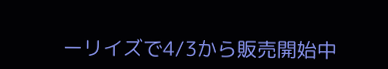ーリイズで4/3から販売開始中